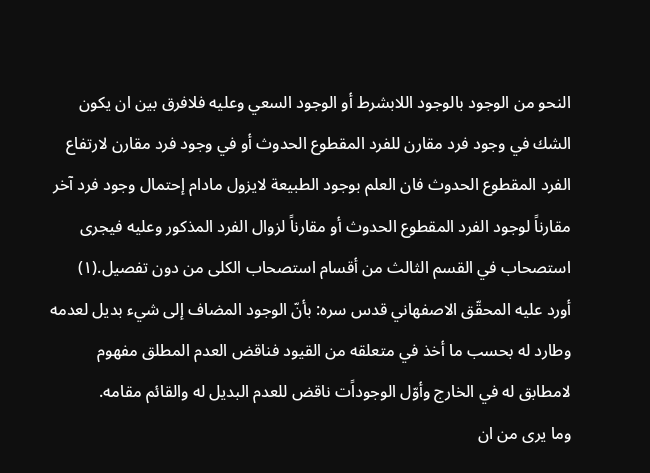النحو من الوجود بالوجود اللابشرط أو الوجود السعي وعليه فلافرق بين ان يكون الشك في وجود فرد مقارن للفرد المقطوع الحدوث أو في وجود فرد مقارن لارتفاع الفرد المقطوع الحدوث فان العلم بوجود الطبيعة لايزول مادام إحتمال وجود فرد آخر مقارناً لوجود الفرد المقطوع الحدوث أو مقارناً لزوال الفرد المذكور وعليه فيجرى استصحاب في القسم الثالث من أقسام استصحاب الكلى من دون تفصيل.(١)
أورد عليه المحقّق الاصفهاني قدس سره: بأنّ الوجود المضاف إلى شيء بديل لعدمه وطارد له بحسب ما أخذ في متعلقه من القيود فناقض العدم المطلق مفهوم لامطابق له في الخارج وأوّل الوجوداًت ناقض للعدم البديل له والقائم مقامه.
وما يرى من ان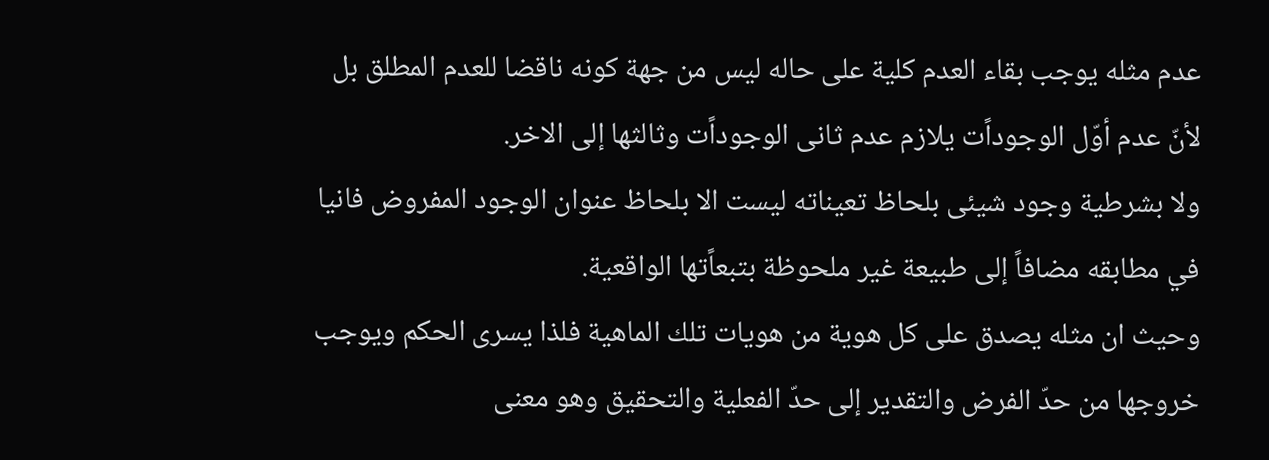عدم مثله يوجب بقاء العدم كلية على حاله ليس من جهة كونه ناقضا للعدم المطلق بل لأنّ عدم أوّل الوجوداًت يلازم عدم ثانى الوجوداًت وثالثها إلى الاخر.
ولا بشرطية وجود شيئى بلحاظ تعيناته ليست الا بلحاظ عنوان الوجود المفروض فانيا في مطابقه مضافاً إلى طبيعة غير ملحوظة بتبعاًتها الواقعية.
وحيث ان مثله يصدق على كل هوية من هويات تلك الماهية فلذا يسرى الحكم ويوجب خروجها من حدّ الفرض والتقدير إلى حدّ الفعلية والتحقيق وهو معنى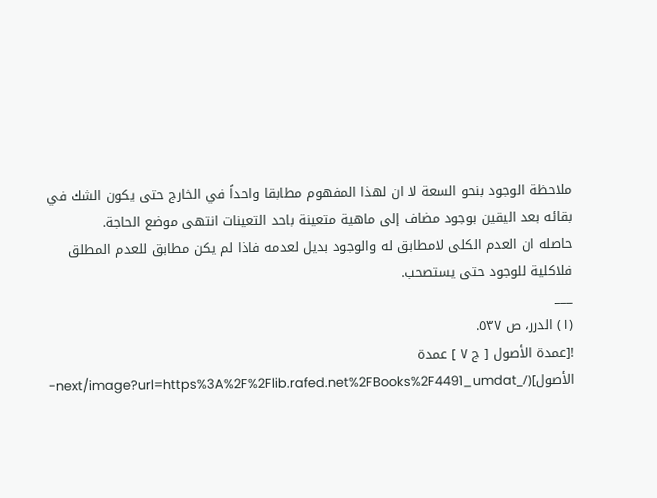ملاحظة الوجود بنحو السعة لا ان لهذا المفهوم مطابقا واحداً في الخارج حتى يكون الشك في بقائه بعد اليقين بوجود مضاف إلى ماهية متعينة باحد التعينات انتهى موضع الحاجة.
حاصله ان العدم الكلى لامطابق له والوجود بديل لعدمه فاذا لم يكن مطابق للعدم المطلق فلاكلية للوجود حتى يستصحب.
___
(١) الدرر، ص ٥٣٧.
![عمدة الأصول [ ج ٧ ] عمدة الأصول](/_next/image?url=https%3A%2F%2Flib.rafed.net%2FBooks%2F4491_umdat-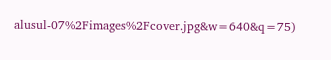alusul-07%2Fimages%2Fcover.jpg&w=640&q=75)